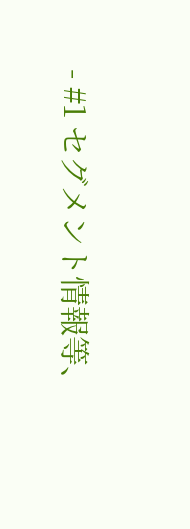- #1 セグメント情報等、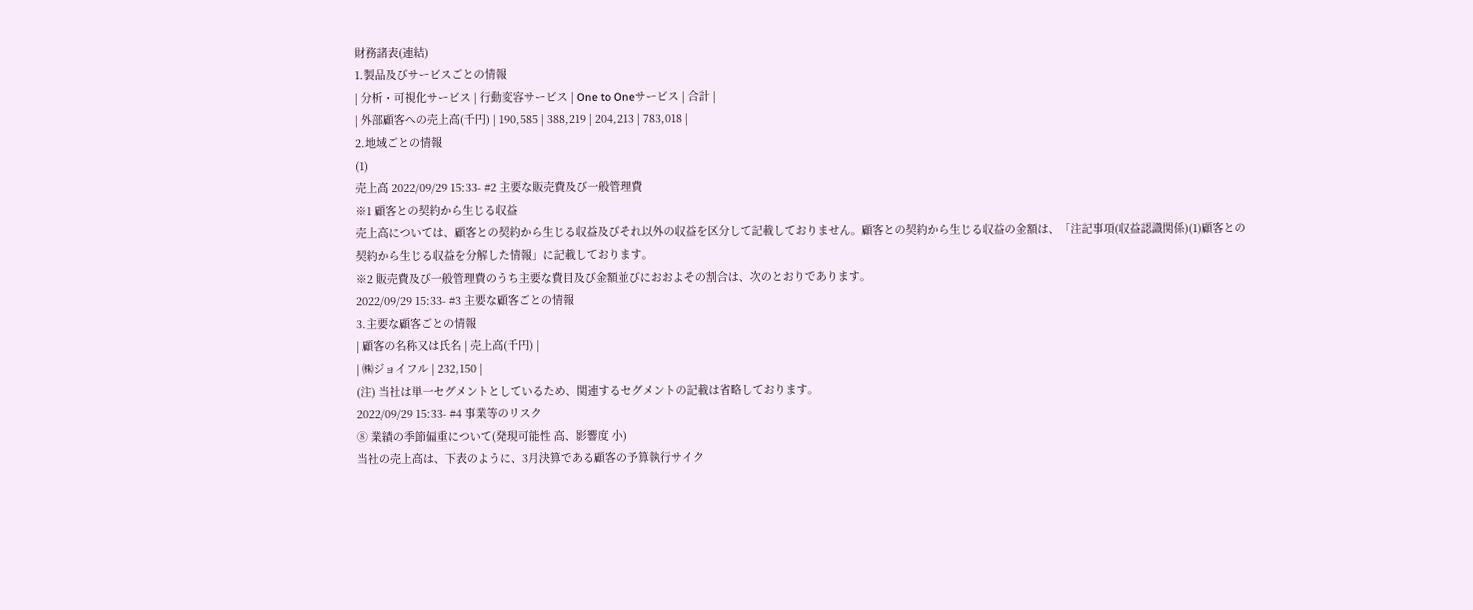財務諸表(連結)
1.製品及びサービスごとの情報
| 分析・可視化サービス | 行動変容サービス | One to Oneサービス | 合計 |
| 外部顧客への売上高(千円) | 190,585 | 388,219 | 204,213 | 783,018 |
2.地域ごとの情報
(1)
売上高 2022/09/29 15:33- #2 主要な販売費及び一般管理費
※1 顧客との契約から生じる収益
売上高については、顧客との契約から生じる収益及びそれ以外の収益を区分して記載しておりません。顧客との契約から生じる収益の金額は、「注記事項(収益認識関係)(1)顧客との契約から生じる収益を分解した情報」に記載しております。
※2 販売費及び一般管理費のうち主要な費目及び金額並びにおおよその割合は、次のとおりであります。
2022/09/29 15:33- #3 主要な顧客ごとの情報
3.主要な顧客ごとの情報
| 顧客の名称又は氏名 | 売上高(千円) |
| ㈱ジョイフル | 232,150 |
(注) 当社は単一セグメントとしているため、関連するセグメントの記載は省略しております。
2022/09/29 15:33- #4 事業等のリスク
⑧ 業績の季節偏重について(発現可能性 高、影響度 小)
当社の売上高は、下表のように、3月決算である顧客の予算執行サイク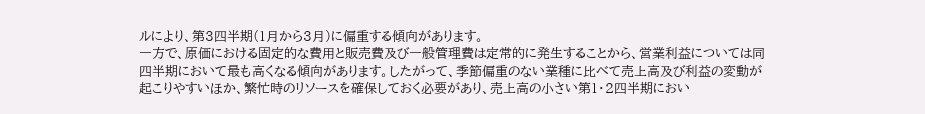ルにより、第3四半期(1月から3月)に偏重する傾向があります。
一方で、原価における固定的な費用と販売費及び一般管理費は定常的に発生することから、営業利益については同四半期において最も高くなる傾向があります。したがって、季節偏重のない業種に比べて売上高及び利益の変動が起こりやすいほか、繁忙時のリソースを確保しておく必要があり、売上高の小さい第1・2四半期におい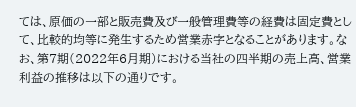ては、原価の一部と販売費及び一般管理費等の経費は固定費として、比較的均等に発生するため営業赤字となることがあります。なお、第7期(2022年6月期)における当社の四半期の売上高、営業利益の推移は以下の通りです。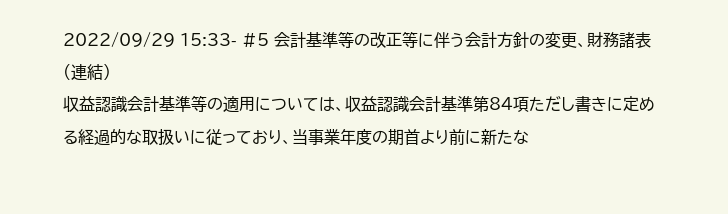2022/09/29 15:33- #5 会計基準等の改正等に伴う会計方針の変更、財務諸表(連結)
収益認識会計基準等の適用については、収益認識会計基準第84項ただし書きに定める経過的な取扱いに従っており、当事業年度の期首より前に新たな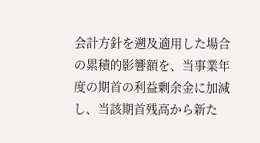会計方針を遡及適用した場合の累積的影響額を、当事業年度の期首の利益剰余金に加減し、当該期首残高から新た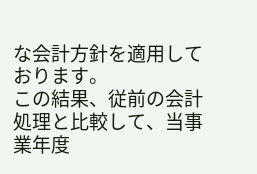な会計方針を適用しております。
この結果、従前の会計処理と比較して、当事業年度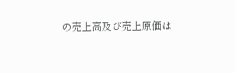の売上高及び売上原価は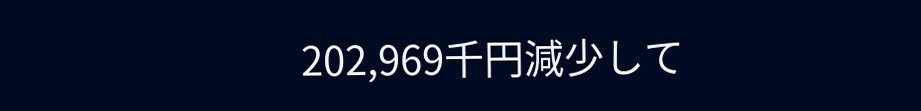202,969千円減少して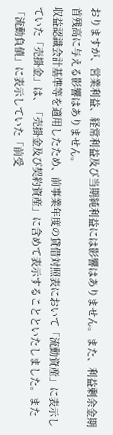おりますが、営業利益、経常利益及び当期純利益には影響はありません。また、利益剰余金期首残高に与える影響はありません。
収益認識会計基準等を適用したため、前事業年度の貸借対照表において「流動資産」に表示していた「売掛金」は、「売掛金及び契約資産」に含めて表示することといたしました。また「流動負債」に表示していた「前受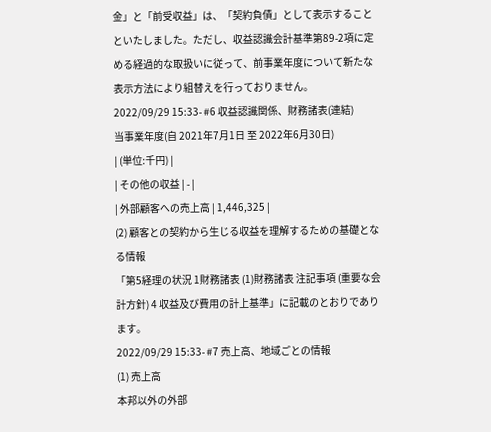金」と「前受収益」は、「契約負債」として表示することといたしました。ただし、収益認識会計基準第89-2項に定める経過的な取扱いに従って、前事業年度について新たな表示方法により組替えを行っておりません。
2022/09/29 15:33- #6 収益認識関係、財務諸表(連結)
当事業年度(自 2021年7月1日 至 2022年6月30日)
| (単位:千円) |
| その他の収益 | - |
| 外部顧客への売上高 | 1,446,325 |
(2) 顧客との契約から生じる収益を理解するための基礎となる情報
「第5経理の状況 1財務諸表 (1)財務諸表 注記事項 (重要な会計方針) 4 収益及び費用の計上基準」に記載のとおりであります。
2022/09/29 15:33- #7 売上高、地域ごとの情報
(1) 売上高
本邦以外の外部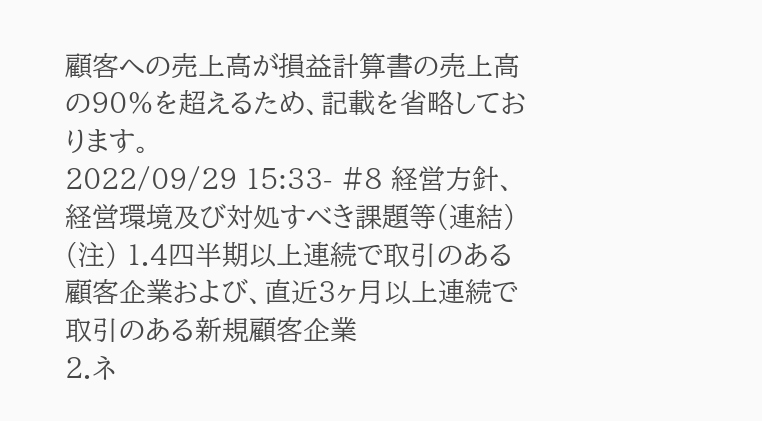顧客への売上高が損益計算書の売上高の90%を超えるため、記載を省略しております。
2022/09/29 15:33- #8 経営方針、経営環境及び対処すべき課題等(連結)
(注) 1.4四半期以上連続で取引のある顧客企業および、直近3ヶ月以上連続で取引のある新規顧客企業
2.ネ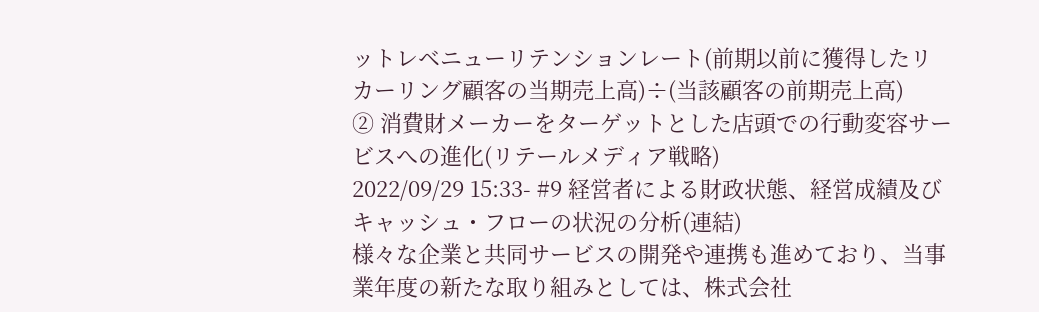ットレベニューリテンションレート(前期以前に獲得したリカーリング顧客の当期売上高)÷(当該顧客の前期売上高)
② 消費財メーカーをターゲットとした店頭での行動変容サービスへの進化(リテールメディア戦略)
2022/09/29 15:33- #9 経営者による財政状態、経営成績及びキャッシュ・フローの状況の分析(連結)
様々な企業と共同サービスの開発や連携も進めており、当事業年度の新たな取り組みとしては、株式会社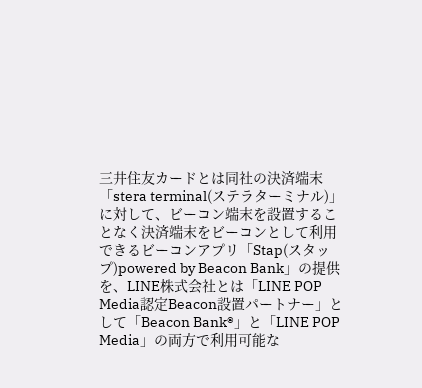三井住友カードとは同社の決済端末「stera terminal(ステラターミナル)」に対して、ビーコン端末を設置することなく決済端末をビーコンとして利用できるビーコンアプリ「Stap(スタップ)powered by Beacon Bank」の提供を、LINE株式会社とは「LINE POP Media認定Beacon設置パートナー」として「Beacon Bank®」と「LINE POP Media」の両方で利用可能な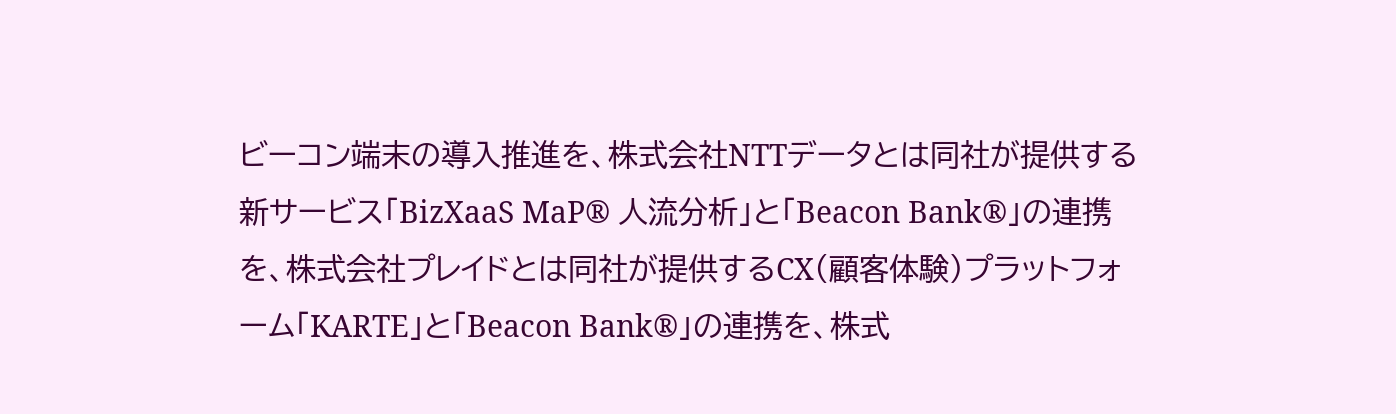ビーコン端末の導入推進を、株式会社NTTデータとは同社が提供する新サービス「BizXaaS MaP® 人流分析」と「Beacon Bank®」の連携を、株式会社プレイドとは同社が提供するCX(顧客体験)プラットフォーム「KARTE」と「Beacon Bank®」の連携を、株式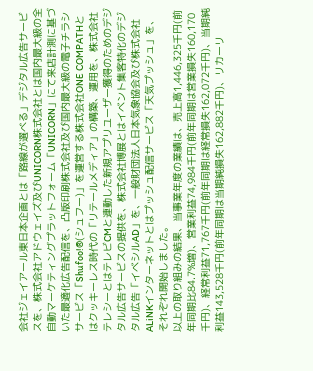会社ジェイアール東日本企画とは「路線が選べる」デジタル広告サービスを、株式会社アドウェイズ及びUNICORN株式会社とは国内最大級の全自動マーケティングプラットフォーム「UNICORN」にて来店計測に基づいた最適化広告配信を、凸版印刷株式会社及び国内最大級の電子チラシサービス「Shufoo!®(シュフー)」を運営する株式会社ONE COMPATHとはクッキーレス時代の「リテールメディア」の構築、運用を、株式会社テレシーとはテレビCMと連動した新規アプリユーザー獲得のためのデジタル広告サービスの提供を、株式会社博展とはイベント集客特化のデジタル広告「イベシルAD」を、一般財団法人日本気象協会及び株式会社ALiNKインターネットとはプッシュ配信サービス「天気プッシュ」を、それぞれ開始しました。
以上の取り組みの結果、当事業年度の業績は、売上高1,446,325千円(前年同期比84.7%増)、営業利益74,984千円(前年同期は営業損失160,170千円)、経常利益71,767千円(前年同期は経常損失162,072千円)、当期純利益143,528千円(前年同期は当期純損失162,882千円)、リカーリ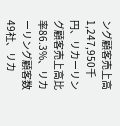ング顧客売上高1,247,950千円、リカーリング顧客売上高比率86.3%、リカーリング顧客数49社、リカ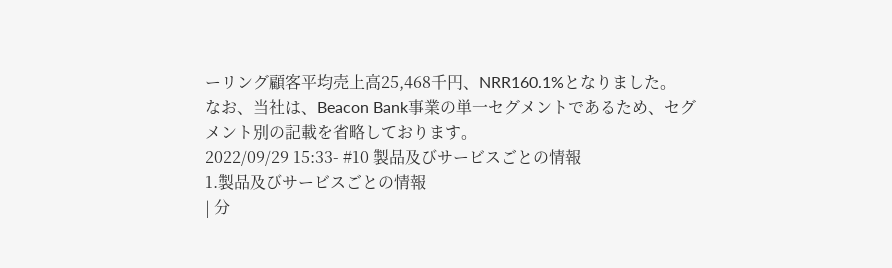ーリング顧客平均売上高25,468千円、NRR160.1%となりました。
なお、当社は、Beacon Bank事業の単一セグメントであるため、セグメント別の記載を省略しております。
2022/09/29 15:33- #10 製品及びサービスごとの情報
1.製品及びサービスごとの情報
| 分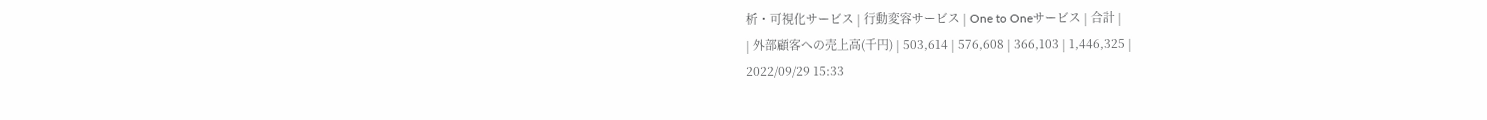析・可視化サービス | 行動変容サービス | One to Oneサービス | 合計 |
| 外部顧客への売上高(千円) | 503,614 | 576,608 | 366,103 | 1,446,325 |
2022/09/29 15:33